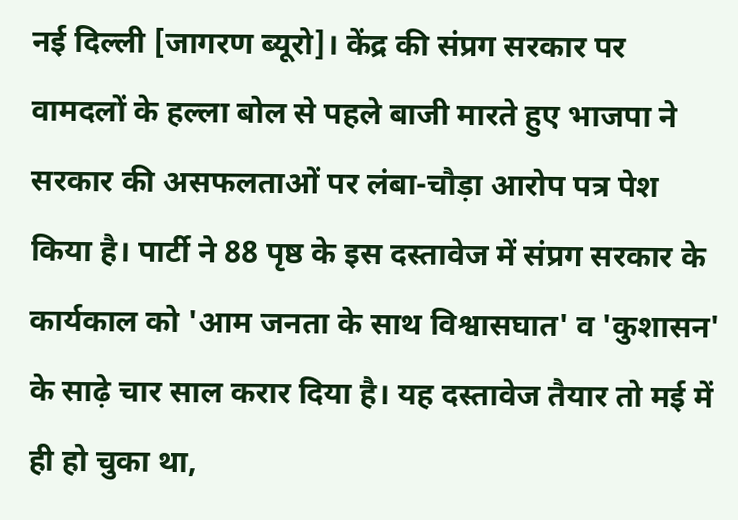नई दिल्ली [जागरण ब्यूरो]। केंद्र की संप्रग सरकार पर वामदलों के हल्ला बोल से पहले बाजी मारते हुए भाजपा ने सरकार की असफलताओं पर लंबा-चौड़ा आरोप पत्र पेश किया है। पार्टी ने 88 पृष्ठ के इस दस्तावेज में संप्रग सरकार के कार्यकाल को 'आम जनता के साथ विश्वासघात' व 'कुशासन' के साढ़े चार साल करार दिया है। यह दस्तावेज तैयार तो मई में ही हो चुका था,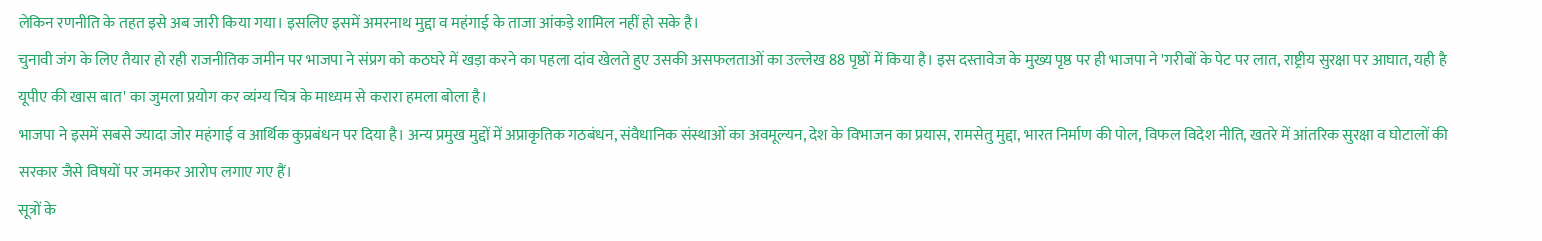लेकिन रणनीति के तहत इसे अब जारी किया गया। इसलिए इसमें अमरनाथ मुद्दा व महंगाई के ताजा आंकड़े शामिल नहीं हो सके है।
चुनावी जंग के लिए तैयार हो रही राजनीतिक जमीन पर भाजपा ने संप्रग को कठघरे में खड़ा करने का पहला दांव खेलते हुए उसकी असफलताओं का उल्लेख 88 पृष्ठों में किया है। इस दस्तावेज के मुख्य पृष्ठ पर ही भाजपा ने 'गरीबों के पेट पर लात, राष्ट्रीय सुरक्षा पर आघात, यही है यूपीए की खास बात' का जुमला प्रयोग कर व्यंग्य चित्र के माध्यम से करारा हमला बोला है।
भाजपा ने इसमें सबसे ज्यादा जोर महंगाई व आर्थिक कुप्रबंधन पर दिया है। अन्य प्रमुख मुद्दों में अप्राकृतिक गठबंधन, संवैधानिक संस्थाओं का अवमूल्यन, देश के विभाजन का प्रयास, रामसेतु मुद्दा, भारत निर्माण की पोल, विफल विदेश नीति, खतरे में आंतरिक सुरक्षा व घोटालों की सरकार जैसे विषयों पर जमकर आरोप लगाए गए हैं।
सूत्रों के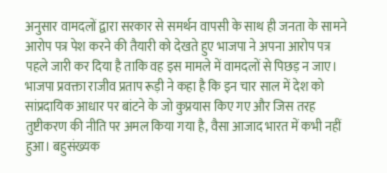अनुसार वामदलों द्वारा सरकार से समर्थन वापसी के साथ ही जनता के सामने आरोप पत्र पेश करने की तैयारी को देखते हुए भाजपा ने अपना आरोप पत्र पहले जारी कर दिया है ताकि वह इस मामले में वामदलों से पिछड़ न जाए।
भाजपा प्रवक्ता राजीव प्रताप रूड़ी ने कहा है कि इन चार साल में देश को सांप्रदायिक आधार पर बांटने के जो कुप्रयास किए गए और जिस तरह तुष्टीकरण की नीति पर अमल किया गया है, वैसा आजाद भारत में कभी नहीं हुआ। बहुसंख्यक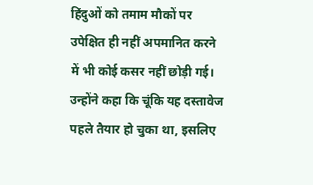हिंदुओं को तमाम मौकों पर उपेक्षित ही नहीं अपमानित करने में भी कोई कसर नहीं छोड़ी गई। उन्होंने कहा कि चूंकि यह दस्तावेज पहले तैयार हो चुका था, इसलिए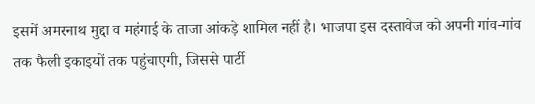इसमें अमरनाथ मुद्दा व महंगाई के ताजा आंकड़े शामिल नहीं है। भाजपा इस दस्तावेज को अपनी गांव-गांव तक फैली इकाइयों तक पहुंचाएगी, जिससे पार्टी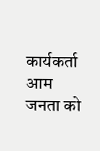कार्यकर्ता आम जनता को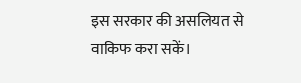इस सरकार की असलियत से वाकिफ करा सकें।